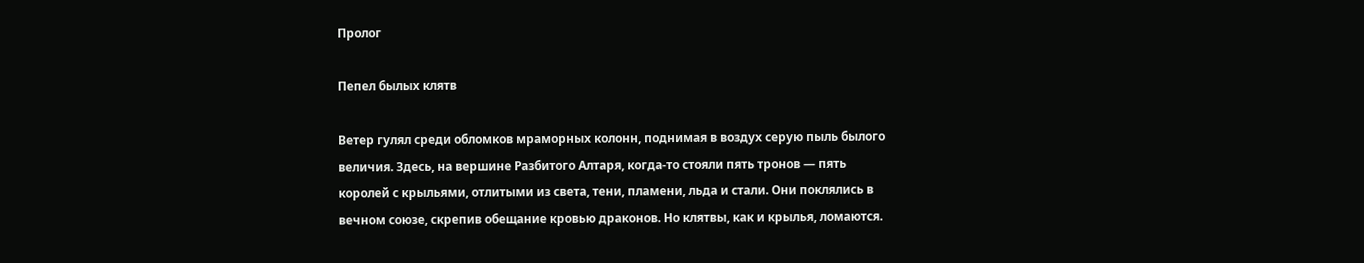Пролог

Пепел былых клятв

Ветер гулял среди обломков мраморных колонн, поднимая в воздух серую пыль былого величия. Здесь, на вершине Разбитого Алтаря, когда-то стояли пять тронов — пять королей с крыльями, отлитыми из света, тени, пламени, льда и стали. Они поклялись в вечном союзе, скрепив обещание кровью драконов. Но клятвы, как и крылья, ломаются.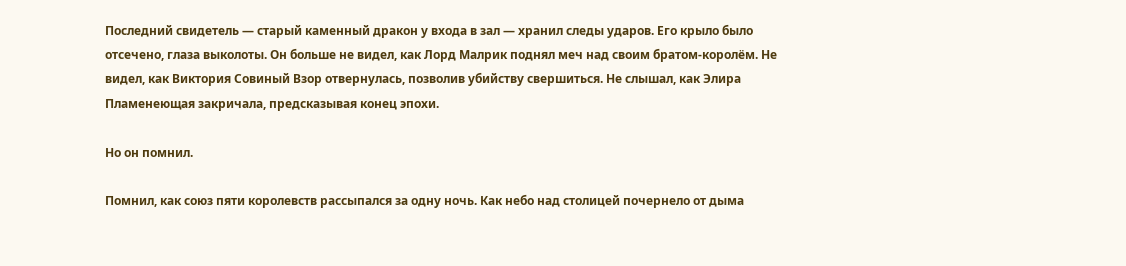Последний свидетель — старый каменный дракон у входа в зал — хранил следы ударов. Его крыло было отсечено, глаза выколоты. Он больше не видел, как Лорд Малрик поднял меч над своим братом-королём. Не видел, как Виктория Совиный Взор отвернулась, позволив убийству свершиться. Не слышал, как Элира Пламенеющая закричала, предсказывая конец эпохи.

Но он помнил.

Помнил, как союз пяти королевств рассыпался за одну ночь. Как небо над столицей почернело от дыма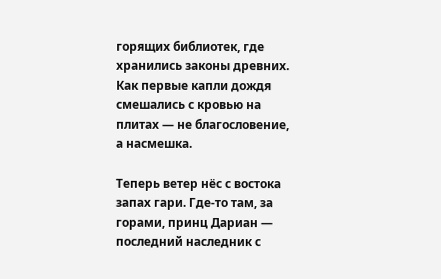горящих библиотек, где хранились законы древних. Как первые капли дождя смешались с кровью на плитах — не благословение, а насмешка.

Теперь ветер нёс с востока запах гари. Где-то там, за горами, принц Дариан — последний наследник с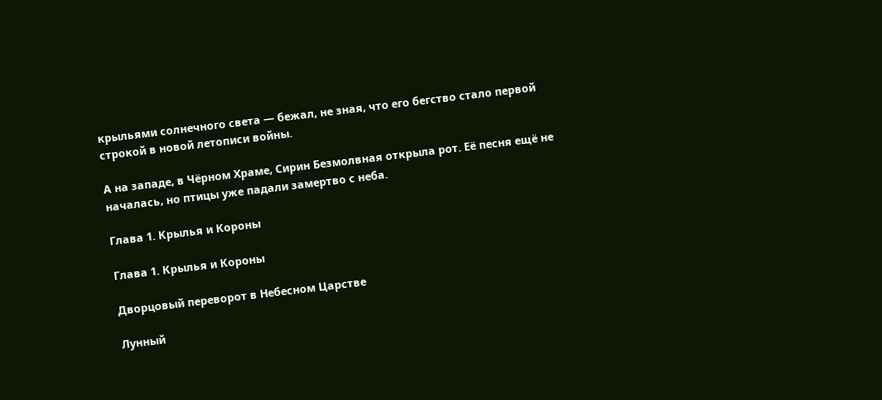крыльями солнечного света — бежал, не зная, что его бегство стало первой строкой в новой летописи войны.

А на западе, в Чёрном Храме, Сирин Безмолвная открыла рот. Её песня ещё не началась, но птицы уже падали замертво с неба.

Глава 1. Крылья и Короны

Глава 1. Крылья и Короны

Дворцовый переворот в Небесном Царстве

Лунный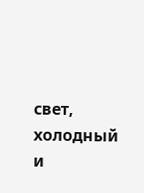свет, холодный и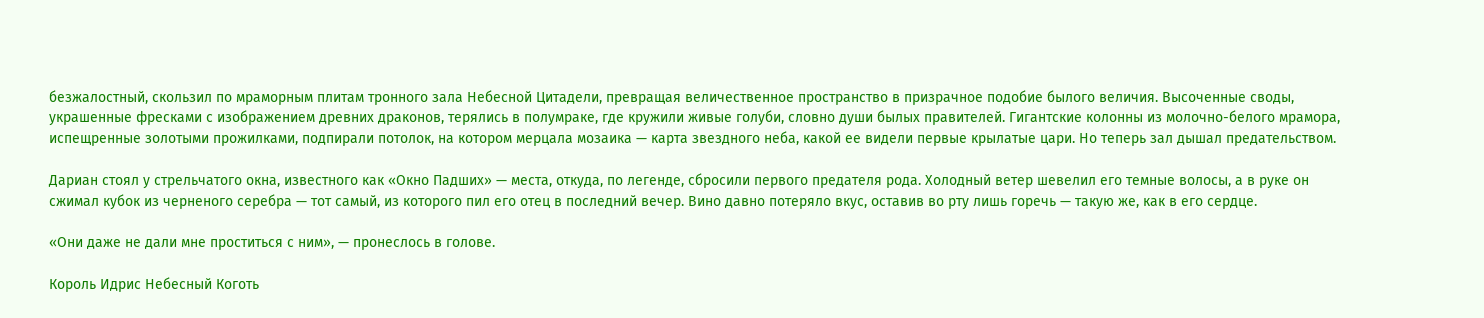безжалостный, скользил по мраморным плитам тронного зала Небесной Цитадели, превращая величественное пространство в призрачное подобие былого величия. Высоченные своды, украшенные фресками с изображением древних драконов, терялись в полумраке, где кружили живые голуби, словно души былых правителей. Гигантские колонны из молочно-белого мрамора, испещренные золотыми прожилками, подпирали потолок, на котором мерцала мозаика — карта звездного неба, какой ее видели первые крылатые цари. Но теперь зал дышал предательством.

Дариан стоял у стрельчатого окна, известного как «Окно Падших» — места, откуда, по легенде, сбросили первого предателя рода. Холодный ветер шевелил его темные волосы, а в руке он сжимал кубок из черненого серебра — тот самый, из которого пил его отец в последний вечер. Вино давно потеряло вкус, оставив во рту лишь горечь — такую же, как в его сердце.

«Они даже не дали мне проститься с ним», — пронеслось в голове.

Король Идрис Небесный Коготь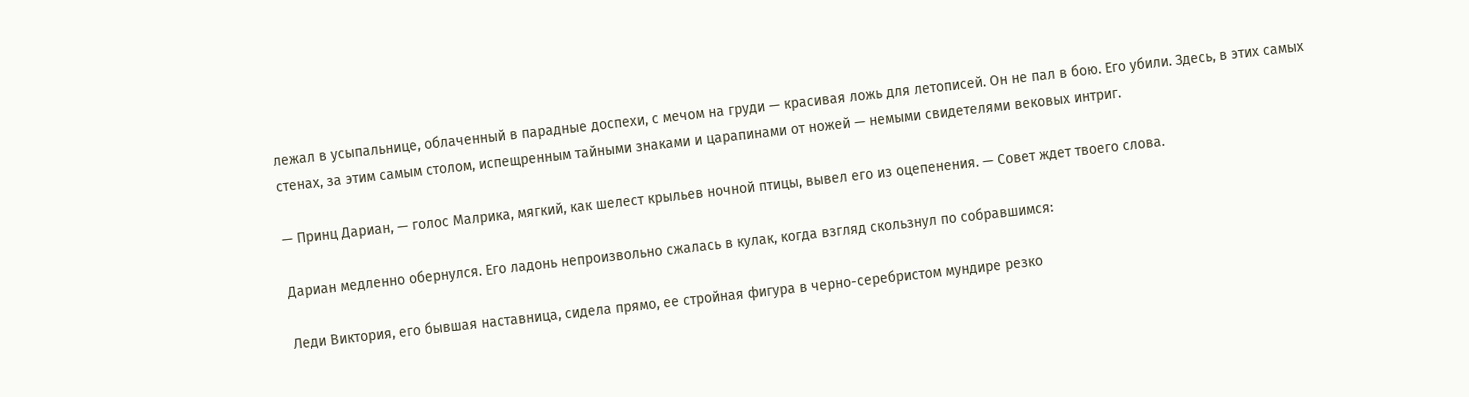лежал в усыпальнице, облаченный в парадные доспехи, с мечом на груди — красивая ложь для летописей. Он не пал в бою. Его убили. Здесь, в этих самых стенах, за этим самым столом, испещренным тайными знаками и царапинами от ножей — немыми свидетелями вековых интриг.

— Принц Дариан, — голос Малрика, мягкий, как шелест крыльев ночной птицы, вывел его из оцепенения. — Совет ждет твоего слова.

Дариан медленно обернулся. Его ладонь непроизвольно сжалась в кулак, когда взгляд скользнул по собравшимся:

Леди Виктория, его бывшая наставница, сидела прямо, ее стройная фигура в черно-серебристом мундире резко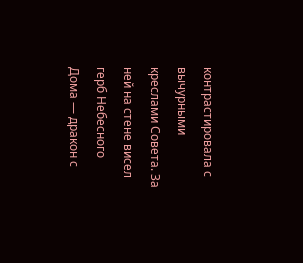контрастировала с вычурными креслами Совета. За ней на стене висел герб Небесного Дома — дракон с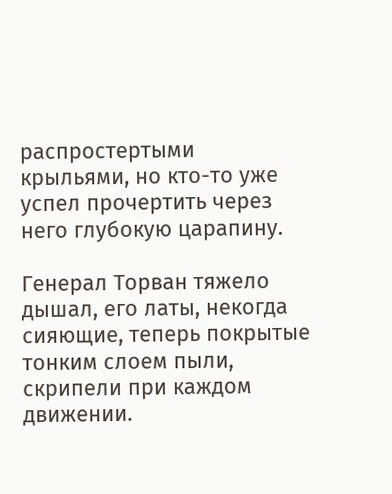распростертыми крыльями, но кто-то уже успел прочертить через него глубокую царапину.

Генерал Торван тяжело дышал, его латы, некогда сияющие, теперь покрытые тонким слоем пыли, скрипели при каждом движении.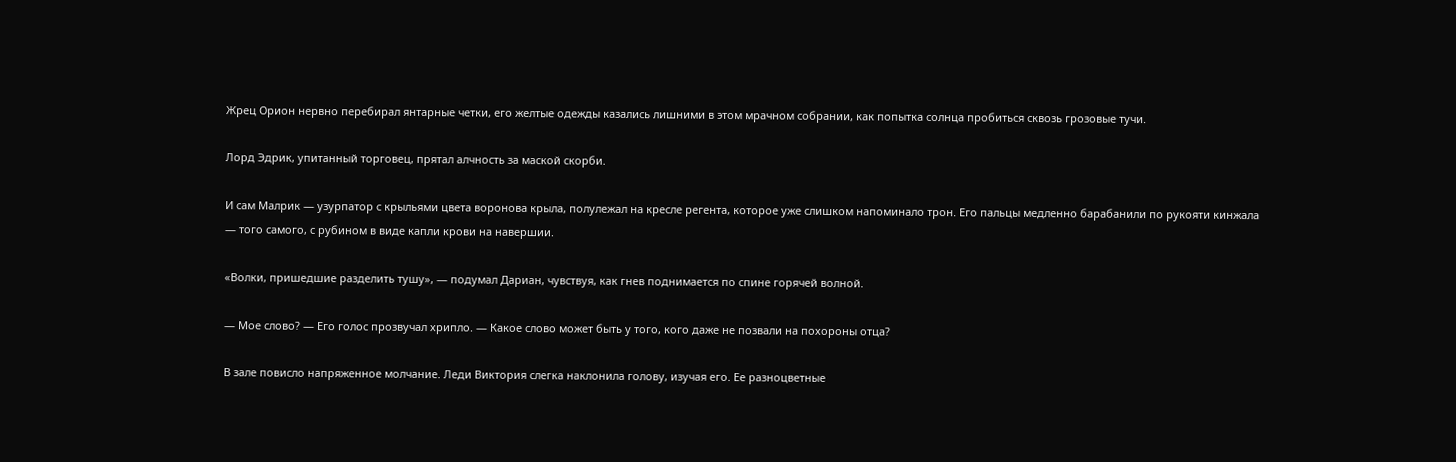Жрец Орион нервно перебирал янтарные четки, его желтые одежды казались лишними в этом мрачном собрании, как попытка солнца пробиться сквозь грозовые тучи.

Лорд Эдрик, упитанный торговец, прятал алчность за маской скорби.

И сам Малрик — узурпатор с крыльями цвета воронова крыла, полулежал на кресле регента, которое уже слишком напоминало трон. Его пальцы медленно барабанили по рукояти кинжала — того самого, с рубином в виде капли крови на навершии.

«Волки, пришедшие разделить тушу», — подумал Дариан, чувствуя, как гнев поднимается по спине горячей волной.

— Мое слово? — Его голос прозвучал хрипло. — Какое слово может быть у того, кого даже не позвали на похороны отца?

В зале повисло напряженное молчание. Леди Виктория слегка наклонила голову, изучая его. Ее разноцветные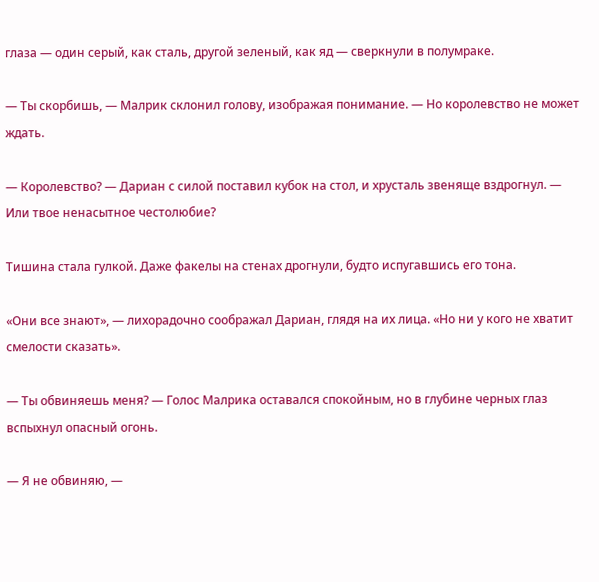глаза — один серый, как сталь, другой зеленый, как яд — сверкнули в полумраке.

— Ты скорбишь, — Малрик склонил голову, изображая понимание. — Но королевство не может ждать.

— Королевство? — Дариан с силой поставил кубок на стол, и хрусталь звеняще вздрогнул. — Или твое ненасытное честолюбие?

Тишина стала гулкой. Даже факелы на стенах дрогнули, будто испугавшись его тона.

«Они все знают», — лихорадочно соображал Дариан, глядя на их лица. «Но ни у кого не хватит смелости сказать».

— Ты обвиняешь меня? — Голос Малрика оставался спокойным, но в глубине черных глаз вспыхнул опасный огонь.

— Я не обвиняю, —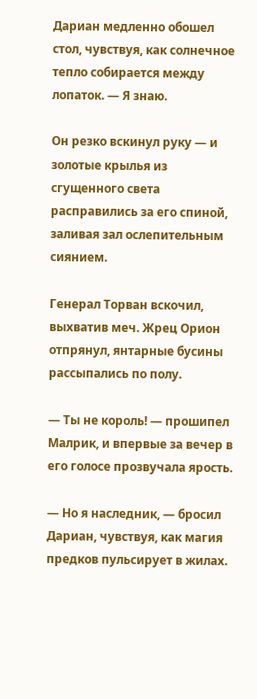Дариан медленно обошел стол, чувствуя, как солнечное тепло собирается между лопаток. — Я знаю.

Он резко вскинул руку — и золотые крылья из сгущенного света расправились за его спиной, заливая зал ослепительным сиянием.

Генерал Торван вскочил, выхватив меч. Жрец Орион отпрянул, янтарные бусины рассыпались по полу.

— Ты не король! — прошипел Малрик, и впервые за вечер в его голосе прозвучала ярость.

— Но я наследник, — бросил Дариан, чувствуя, как магия предков пульсирует в жилах.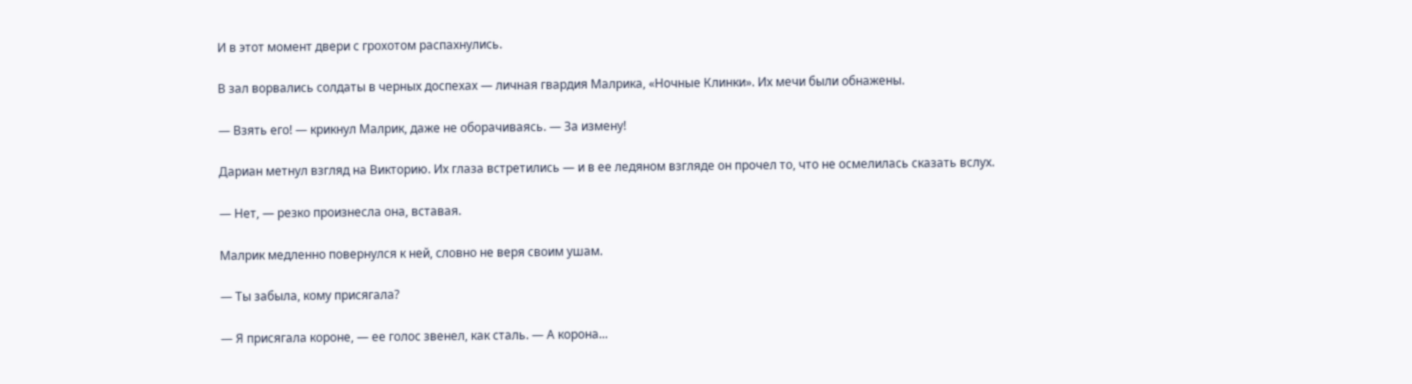И в этот момент двери с грохотом распахнулись.

В зал ворвались солдаты в черных доспехах — личная гвардия Малрика, «Ночные Клинки». Их мечи были обнажены.

— Взять его! — крикнул Малрик, даже не оборачиваясь. — За измену!

Дариан метнул взгляд на Викторию. Их глаза встретились — и в ее ледяном взгляде он прочел то, что не осмелилась сказать вслух.

— Нет, — резко произнесла она, вставая.

Малрик медленно повернулся к ней, словно не веря своим ушам.

— Ты забыла, кому присягала?

— Я присягала короне, — ее голос звенел, как сталь. — А корона...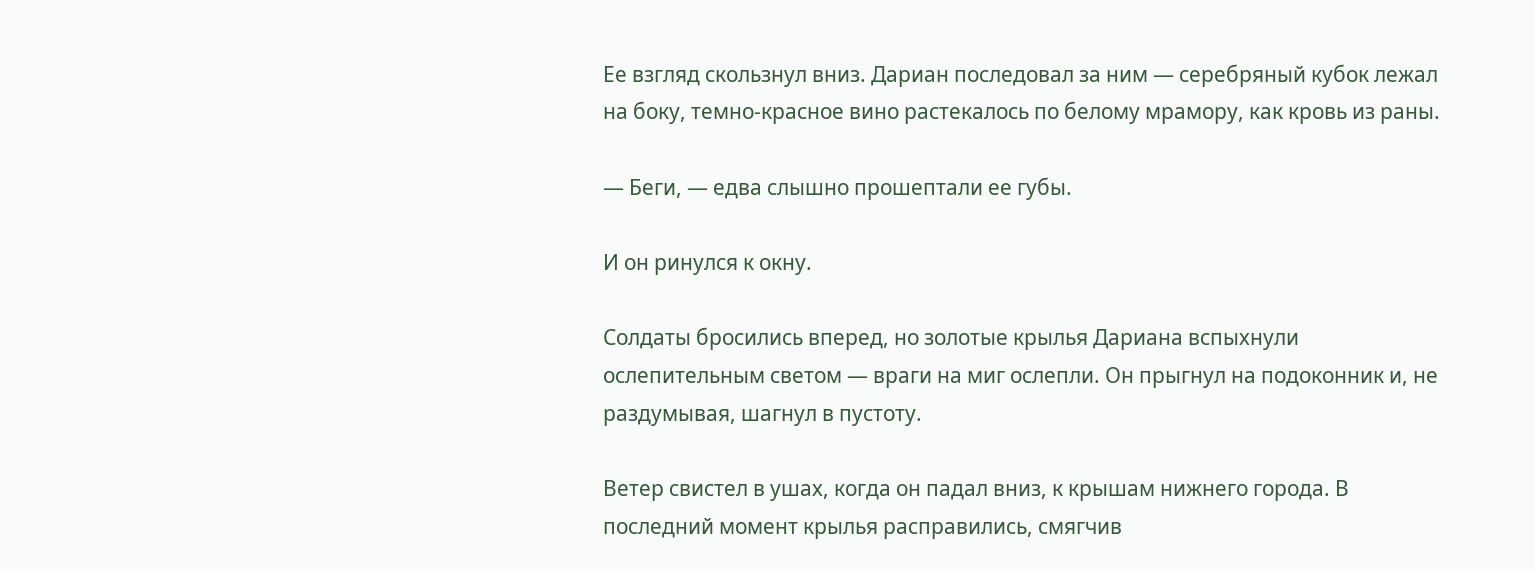Ее взгляд скользнул вниз. Дариан последовал за ним — серебряный кубок лежал на боку, темно-красное вино растекалось по белому мрамору, как кровь из раны.

— Беги, — едва слышно прошептали ее губы.

И он ринулся к окну.

Солдаты бросились вперед, но золотые крылья Дариана вспыхнули ослепительным светом — враги на миг ослепли. Он прыгнул на подоконник и, не раздумывая, шагнул в пустоту.

Ветер свистел в ушах, когда он падал вниз, к крышам нижнего города. В последний момент крылья расправились, смягчив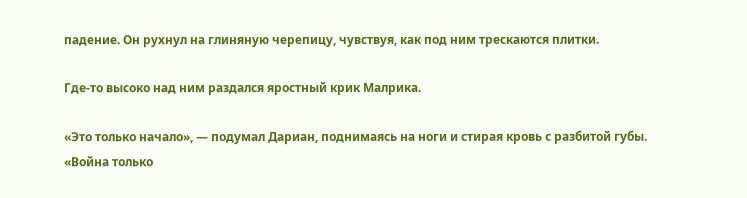падение. Он рухнул на глиняную черепицу, чувствуя, как под ним трескаются плитки.

Где-то высоко над ним раздался яростный крик Малрика.

«Это только начало», — подумал Дариан, поднимаясь на ноги и стирая кровь с разбитой губы. «Война только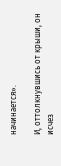начинается».

И, оттолкнувшись от крыши, он исчез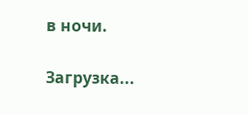в ночи.

Загрузка...